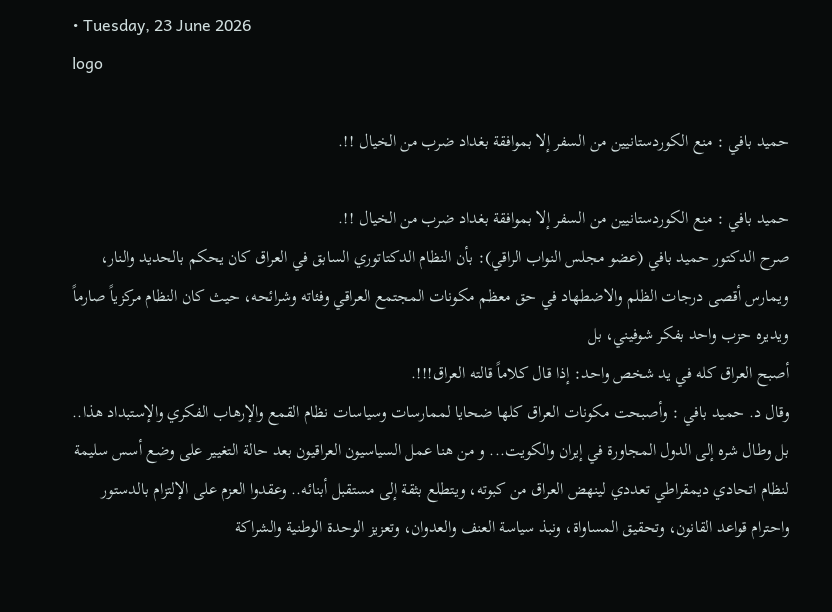• Tuesday, 23 June 2026
logo

حميد بافي : منع الكوردستانيين من السفر إلا بموافقة بغداد ضرب من الخيال !!.

حميد بافي : منع الكوردستانيين من السفر إلا بموافقة بغداد ضرب من الخيال !!.
صرح الدكتور حميد بافي (عضو مجلس النواب الراقي): بأن النظام الدكتاتوري السابق في العراق كان يحكم بالحديد والنار، ويمارس أقصى درجات الظلم والاضطهاد في حق معظم مكونات المجتمع العراقي وفئاته وشرائحه، حيث كان النظام مركزياً صارماً ويديره حزب واحد بفكر شوفيني، بل
أصبح العراق كله في يد شخص واحد: إذا قال كلاماً قالته العراق!!!.
وقال د. حميد بافي : وأصبحت مكونات العراق كلها ضحايا لممارسات وسياسات نظام القمع والإرهاب الفكري والإستبداد هذا.. بل وطال شره إلى الدول المجاورة في إيران والكويت... و من هنا عمل السياسيون العراقيون بعد حالة التغيير على وضع أسس سليمة لنظام اتحادي ديمقراطي تعددي لينهض العراق من كبوته، ويتطلع بثقة إلى مستقبل أبنائه.. وعقدوا العزم على الإلتزام بالدستور واحترام قواعد القانون، وتحقيق المساواة، ونبذ سياسة العنف والعدوان، وتعزيز الوحدة الوطنية والشراكة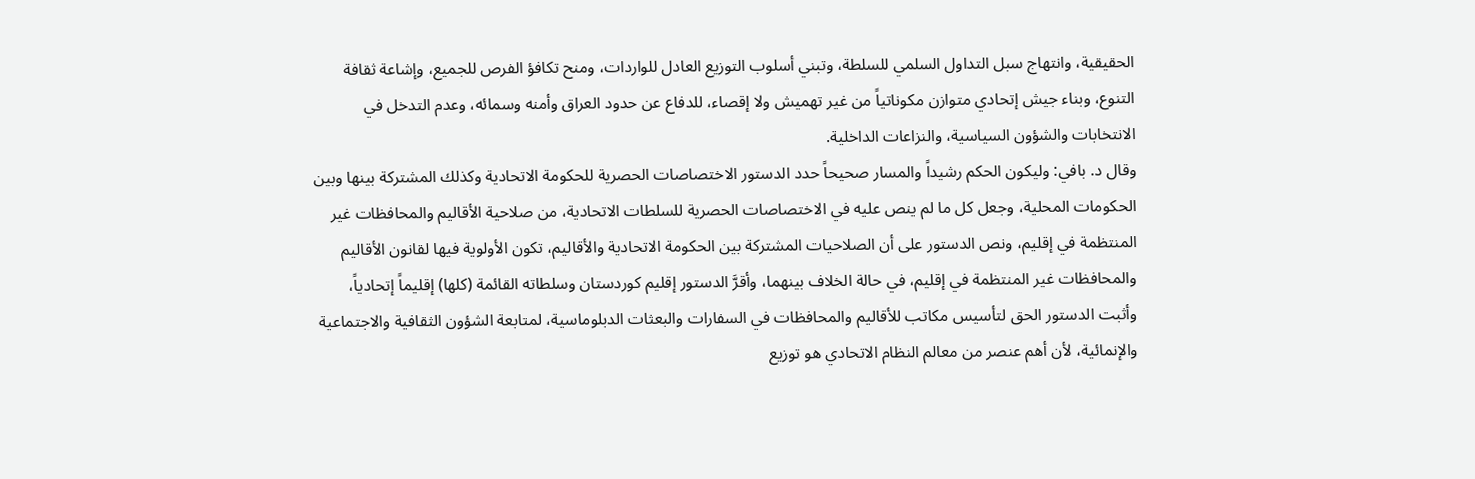الحقيقية، وانتهاج سبل التداول السلمي للسلطة، وتبني أسلوب التوزيع العادل للواردات، ومنح تكافؤ الفرص للجميع، وإشاعة ثقافة التنوع، وبناء جيش إتحادي متوازن مكوناتياً من غير تهميش ولا إقصاء، للدفاع عن حدود العراق وأمنه وسمائه، وعدم التدخل في الانتخابات والشؤون السياسية، والنزاعات الداخلية.
وقال د. بافي: وليكون الحكم رشيداً والمسار صحيحاً حدد الدستور الاختصاصات الحصرية للحكومة الاتحادية وكذلك المشتركة بينها وبين الحكومات المحلية، وجعل كل ما لم ينص عليه في الاختصاصات الحصرية للسلطات الاتحادية، من صلاحية الأقاليم والمحافظات غير المنتظمة في إقليم، ونص الدستور على أن الصلاحيات المشتركة بين الحكومة الاتحادية والأقاليم، تكون الأولوية فيها لقانون الأقاليم والمحافظات غير المنتظمة في إقليم، في حالة الخلاف بينهما، وأقرَّ الدستور إقليم كوردستان وسلطاته القائمة (كلها) إقليماً إتحادياً، وأثبت الدستور الحق لتأسيس مكاتب للأقاليم والمحافظات في السفارات والبعثات الدبلوماسية، لمتابعة الشؤون الثقافية والاجتماعية والإنمائية، لأن أهم عنصر من معالم النظام الاتحادي هو توزيع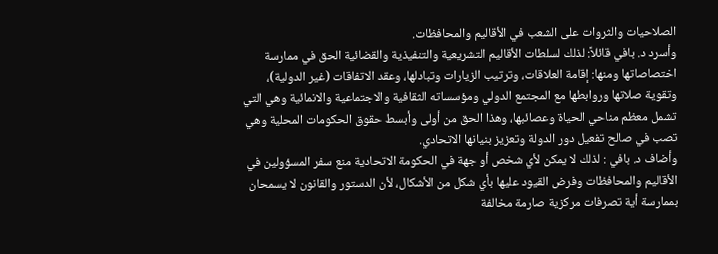الصلاحيات والثروات على الشعب في الأقاليم والمحافظات.
وأسرد د. بافي قائلاً: لذلك لسلطات الأقاليم التشريعية والتنفيذية والقضائية الحق في ممارسة اختصاصاتها ومنها: إقامة العلاقات، وترتيب الزيارات وتبادلها، وعقد الاتفاقات (غير الدولية)، وتقوية صلاتها وروابطها مع المجتمع الدولي ومؤسساته الثقافية والاجتماعية والانمائية وهي التي تشمل معظم مناحي الحياة وعصائبها، وهذا الحق من أولى وأبسط حقوق الحكومات المحلية وهي تصب في صالح تفعيل دور الدولة وتعزيز بنيانها الاتحادي.
وأضاف د. بافي : لذلك لا يمكن لأي شخص أو جهة في الحكومة الاتحادية منع سفر المسؤولين في الأقاليم والمحافظات وفرض القيود عليها بأي شكل من الأشكال، لأن الدستور والقانون لا يسمحان بممارسة أية تصرفات مركزية صارمة مخالفة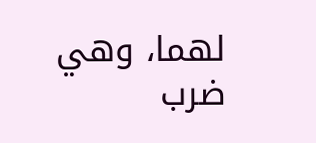لهما، وهي ضرب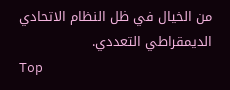من الخيال في ظل النظام الاتحادي الديمقراطي التعددي.
Top